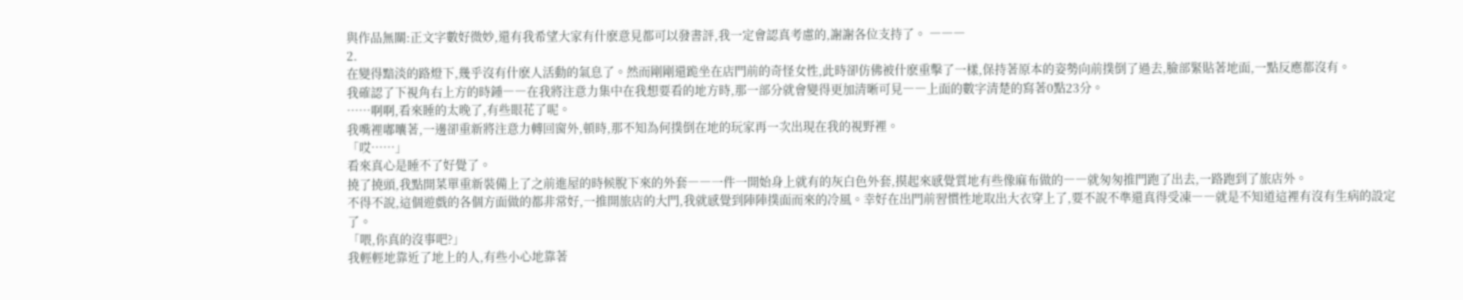與作品無關:正文字數好微妙,還有我希望大家有什麽意見都可以發書評,我一定會認真考慮的,謝謝各位支持了。 ―――
2.
在變得黯淡的路燈下,幾乎沒有什麽人活動的氣息了。然而剛剛還跪坐在店門前的奇怪女性,此時卻仿佛被什麽重擊了一樣,保持著原本的姿勢向前撲倒了過去,臉部緊貼著地面,一點反應都沒有。
我確認了下視角右上方的時鍾――在我將注意力集中在我想要看的地方時,那一部分就會變得更加清晰可見――上面的數字清楚的寫著0點23分。
……啊啊,看來睡的太晚了,有些眼花了呢。
我嘴裡嘟囔著,一邊卻重新將注意力轉回窗外,頓時,那不知為何撲倒在地的玩家再一次出現在我的視野裡。
「哎……」
看來真心是睡不了好覺了。
撓了撓頭,我點開菜單重新裝備上了之前進屋的時候脫下來的外套――一件一開始身上就有的灰白色外套,摸起來感覺質地有些像麻布做的――就匆匆推門跑了出去,一路跑到了旅店外。
不得不說,這個遊戲的各個方面做的都非常好,一推開旅店的大門,我就感覺到陣陣撲面而來的冷風。幸好在出門前習慣性地取出大衣穿上了,要不說不準還真得受凍――就是不知道這裡有沒有生病的設定了。
「喂,你真的沒事吧?」
我輕輕地靠近了地上的人,有些小心地靠著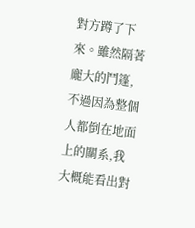對方蹲了下來。雖然隔著龐大的鬥篷,不過因為整個人都倒在地面上的關系,我大概能看出對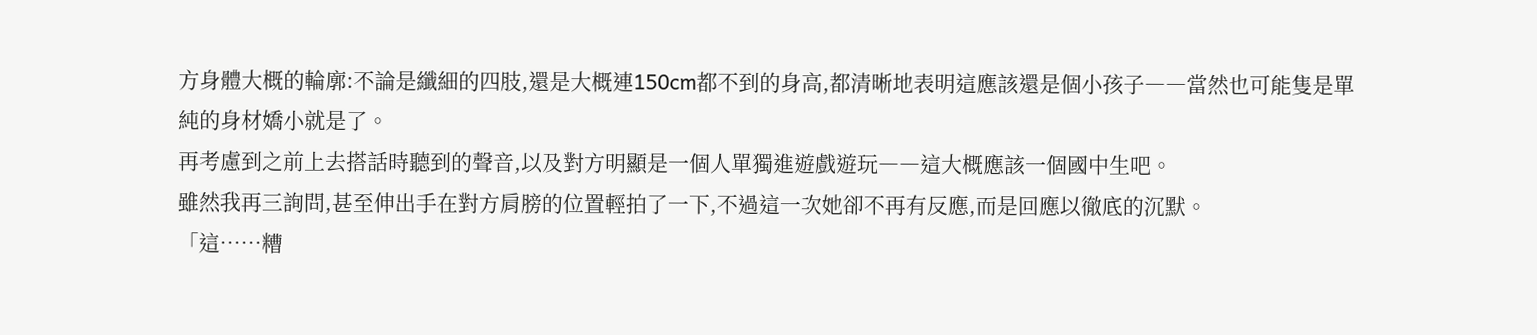方身體大概的輪廓:不論是纖細的四肢,還是大概連150cm都不到的身高,都清晰地表明這應該還是個小孩子――當然也可能隻是單純的身材嬌小就是了。
再考慮到之前上去搭話時聽到的聲音,以及對方明顯是一個人單獨進遊戲遊玩――這大概應該一個國中生吧。
雖然我再三詢問,甚至伸出手在對方肩膀的位置輕拍了一下,不過這一次她卻不再有反應,而是回應以徹底的沉默。
「這……糟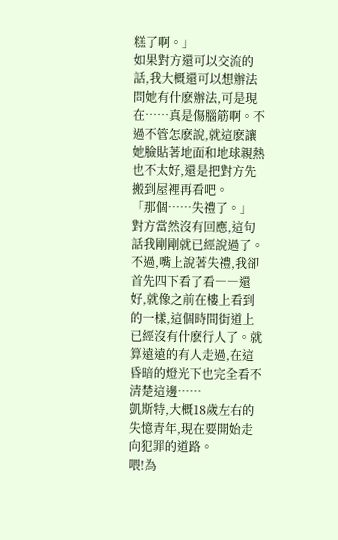糕了啊。」
如果對方還可以交流的話,我大概還可以想辦法問她有什麽辦法,可是現在……真是傷腦筋啊。不過不管怎麽說,就這麽讓她臉貼著地面和地球親熱也不太好,還是把對方先搬到屋裡再看吧。
「那個……失禮了。」
對方當然沒有回應,這句話我剛剛就已經說過了。
不過,嘴上說著失禮,我卻首先四下看了看――還好,就像之前在樓上看到的一樣,這個時間街道上已經沒有什麽行人了。就算遠遠的有人走過,在這昏暗的燈光下也完全看不清楚這邊……
凱斯特,大概18歲左右的失憶青年,現在要開始走向犯罪的道路。
喂!為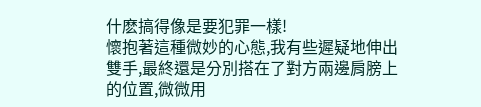什麽搞得像是要犯罪一樣!
懷抱著這種微妙的心態,我有些遲疑地伸出雙手,最終還是分別搭在了對方兩邊肩膀上的位置,微微用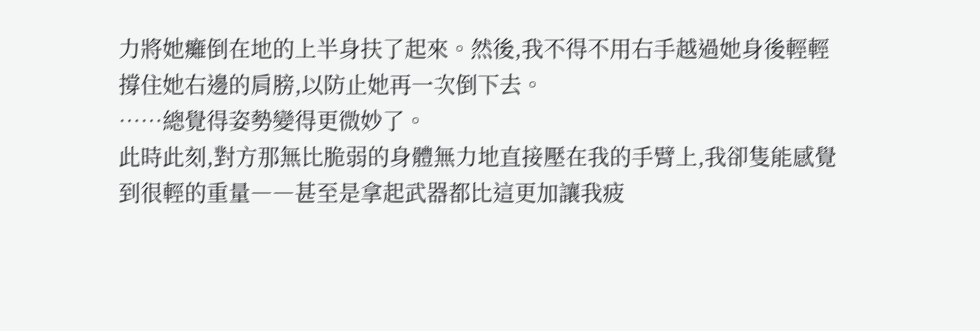力將她癱倒在地的上半身扶了起來。然後,我不得不用右手越過她身後輕輕撐住她右邊的肩膀,以防止她再一次倒下去。
……總覺得姿勢變得更微妙了。
此時此刻,對方那無比脆弱的身體無力地直接壓在我的手臂上,我卻隻能感覺到很輕的重量――甚至是拿起武器都比這更加讓我疲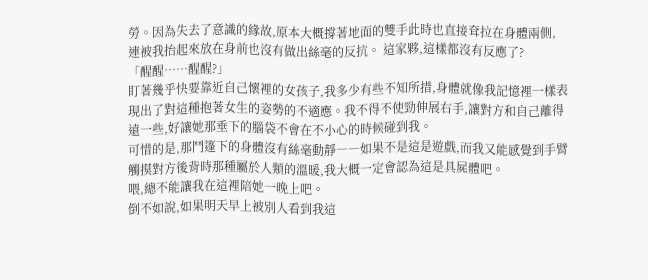勞。因為失去了意識的緣故,原本大概撐著地面的雙手此時也直接耷拉在身體兩側,
連被我抬起來放在身前也沒有做出絲毫的反抗。 這家夥,這樣都沒有反應了?
「醒醒……醒醒?」
盯著幾乎快要靠近自己懷裡的女孩子,我多少有些不知所措,身體就像我記憶裡一樣表現出了對這種抱著女生的姿勢的不適應。我不得不使勁伸展右手,讓對方和自己離得遠一些,好讓她那垂下的腦袋不會在不小心的時候碰到我。
可惜的是,那鬥篷下的身體沒有絲毫動靜――如果不是這是遊戲,而我又能感覺到手臂觸摸對方後背時那種屬於人類的溫暖,我大概一定會認為這是具屍體吧。
喂,總不能讓我在這裡陪她一晚上吧。
倒不如說,如果明天早上被別人看到我這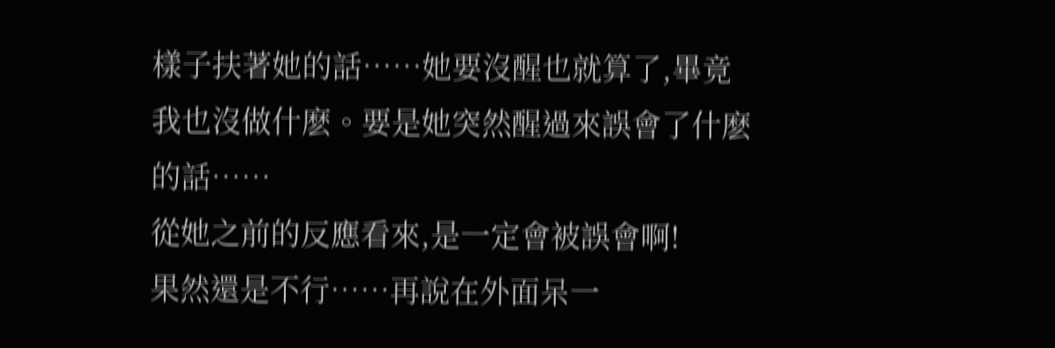樣子扶著她的話……她要沒醒也就算了,畢竟我也沒做什麽。要是她突然醒過來誤會了什麽的話……
從她之前的反應看來,是一定會被誤會啊!
果然還是不行……再說在外面呆一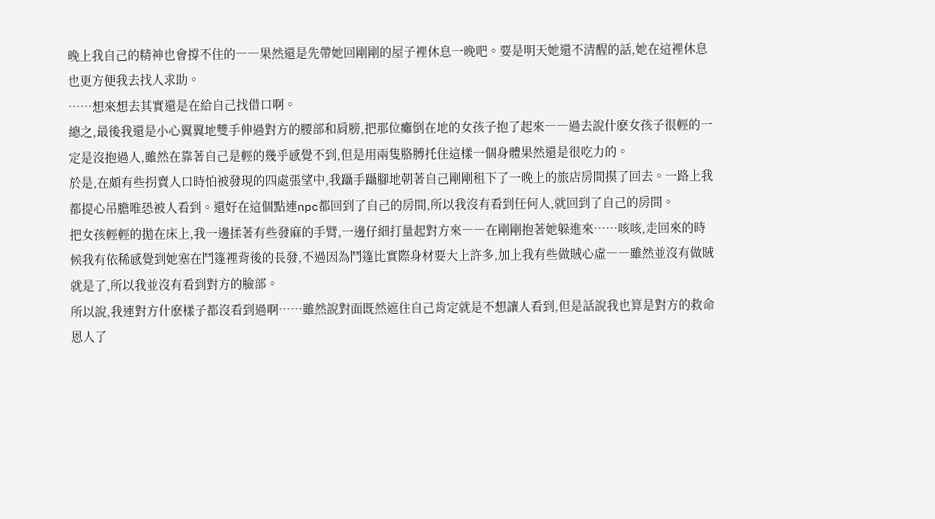晚上我自己的精神也會撐不住的――果然還是先帶她回剛剛的屋子裡休息一晚吧。要是明天她還不清醒的話,她在這裡休息也更方便我去找人求助。
……想來想去其實還是在給自己找借口啊。
總之,最後我還是小心翼翼地雙手伸過對方的腰部和肩膀,把那位癱倒在地的女孩子抱了起來――過去說什麽女孩子很輕的一定是沒抱過人,雖然在靠著自己是輕的幾乎感覺不到,但是用兩隻胳膊托住這樣一個身體果然還是很吃力的。
於是,在頗有些拐賣人口時怕被發現的四處張望中,我躡手躡腳地朝著自己剛剛租下了一晚上的旅店房間摸了回去。一路上我都提心吊膽唯恐被人看到。還好在這個點連npc都回到了自己的房間,所以我沒有看到任何人,就回到了自己的房間。
把女孩輕輕的拋在床上,我一邊揉著有些發麻的手臂,一邊仔細打量起對方來――在剛剛抱著她躲進來……咳咳,走回來的時候我有依稀感覺到她塞在鬥篷裡背後的長發,不過因為鬥篷比實際身材要大上許多,加上我有些做賊心虛――雖然並沒有做賊就是了,所以我並沒有看到對方的臉部。
所以說,我連對方什麽樣子都沒看到過啊……雖然說對面既然遮住自己肯定就是不想讓人看到,但是話說我也算是對方的救命恩人了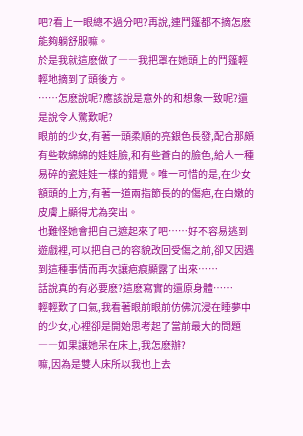吧?看上一眼總不過分吧?再說,連鬥篷都不摘怎麽能夠躺舒服嘛。
於是我就這麽做了――我把罩在她頭上的鬥篷輕輕地摘到了頭後方。
……怎麽說呢?應該說是意外的和想象一致呢?還是說令人驚歎呢?
眼前的少女,有著一頭柔順的亮銀色長發,配合那頗有些軟綿綿的娃娃臉,和有些蒼白的臉色,給人一種易碎的瓷娃娃一樣的錯覺。唯一可惜的是,在少女額頭的上方,有著一道兩指節長的的傷疤,在白嫩的皮膚上顯得尤為突出。
也難怪她會把自己遮起來了吧……好不容易逃到遊戲裡,可以把自己的容貌改回受傷之前,卻又因遇到這種事情而再次讓疤痕顯露了出來……
話說真的有必要麽?這麽寫實的還原身體……
輕輕歎了口氣,我看著眼前眼前仿佛沉浸在睡夢中的少女,心裡卻是開始思考起了當前最大的問題――如果讓她呆在床上,我怎麽辦?
嘛,因為是雙人床所以我也上去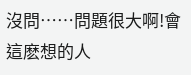沒問……問題很大啊!會這麽想的人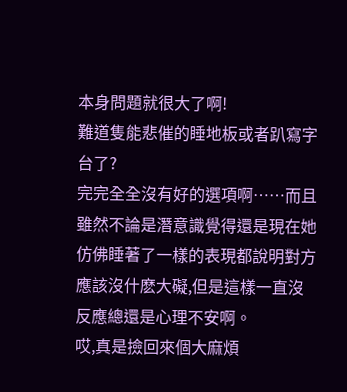本身問題就很大了啊!
難道隻能悲催的睡地板或者趴寫字台了?
完完全全沒有好的選項啊……而且雖然不論是潛意識覺得還是現在她仿佛睡著了一樣的表現都說明對方應該沒什麽大礙,但是這樣一直沒反應總還是心理不安啊。
哎,真是撿回來個大麻煩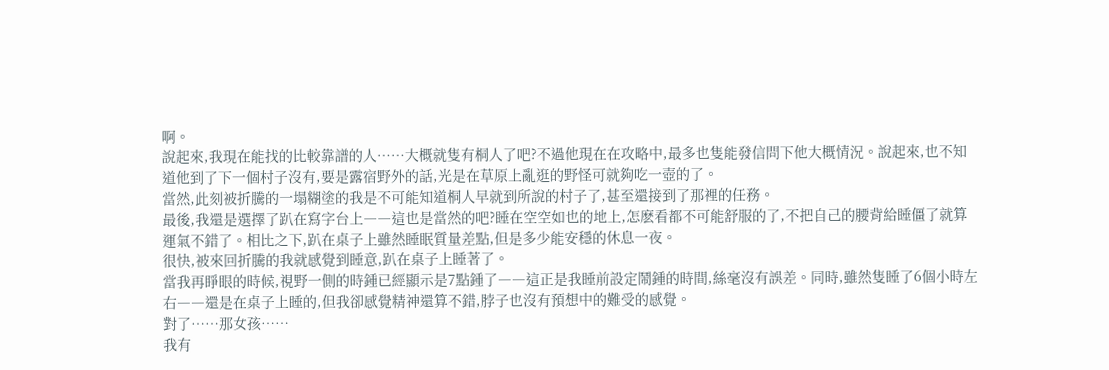啊。
說起來,我現在能找的比較靠譜的人……大概就隻有桐人了吧?不過他現在在攻略中,最多也隻能發信問下他大概情況。說起來,也不知道他到了下一個村子沒有,要是露宿野外的話,光是在草原上亂逛的野怪可就夠吃一壺的了。
當然,此刻被折騰的一塌糊塗的我是不可能知道桐人早就到所說的村子了,甚至還接到了那裡的任務。
最後,我還是選擇了趴在寫字台上――這也是當然的吧?睡在空空如也的地上,怎麽看都不可能舒服的了,不把自己的腰背給睡僵了就算運氣不錯了。相比之下,趴在桌子上雖然睡眠質量差點,但是多少能安穩的休息一夜。
很快,被來回折騰的我就感覺到睡意,趴在桌子上睡著了。
當我再睜眼的時候,視野一側的時鍾已經顯示是7點鍾了――這正是我睡前設定鬧鍾的時間,絲毫沒有誤差。同時,雖然隻睡了6個小時左右――還是在桌子上睡的,但我卻感覺精神還算不錯,脖子也沒有預想中的難受的感覺。
對了……那女孩……
我有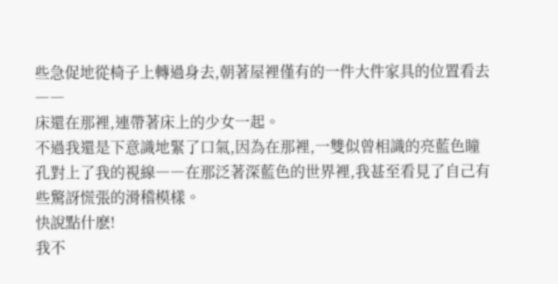些急促地從椅子上轉過身去,朝著屋裡僅有的一件大件家具的位置看去――
床還在那裡,連帶著床上的少女一起。
不過我還是下意識地緊了口氣,因為在那裡,一雙似曾相識的亮藍色瞳孔對上了我的視線――在那泛著深藍色的世界裡,我甚至看見了自己有些驚訝慌張的滑稽模樣。
快說點什麽!
我不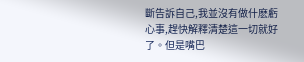斷告訴自己,我並沒有做什麽虧心事,趕快解釋清楚這一切就好了。但是嘴巴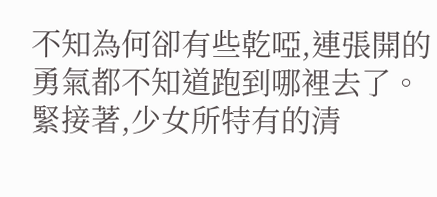不知為何卻有些乾啞,連張開的勇氣都不知道跑到哪裡去了。
緊接著,少女所特有的清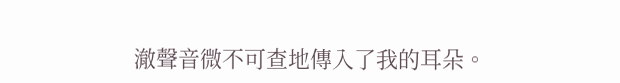澈聲音微不可查地傳入了我的耳朵。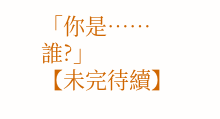「你是……誰?」
【未完待續】